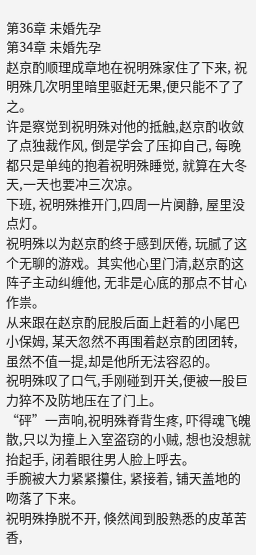第36章 未婚先孕
第34章 未婚先孕
赵京酌顺理成章地在祝明殊家住了下来, 祝明殊几次明里暗里驱赶无果,便只能不了了之。
许是察觉到祝明殊对他的抵触,赵京酌收敛了点独裁作风, 倒是学会了压抑自己, 每晚都只是单纯的抱着祝明殊睡觉, 就算在大冬天,一天也要冲三次凉。
下班, 祝明殊推开门,四周一片阒静, 屋里没点灯。
祝明殊以为赵京酌终于感到厌倦, 玩腻了这个无聊的游戏。其实他心里门清,赵京酌这阵子主动纠缠他, 无非是心底的那点不甘心作祟。
从来跟在赵京酌屁股后面上赶着的小尾巴小保姆, 某天忽然不再围着赵京酌团团转, 虽然不值一提,却是他所无法容忍的。
祝明殊叹了口气,手刚碰到开关,便被一股巨力猝不及防地压在了门上。
“砰”一声响,祝明殊脊背生疼, 吓得魂飞魄散,只以为撞上入室盗窃的小贼, 想也没想就抬起手, 闭着眼往男人脸上呼去。
手腕被大力紧紧攥住, 紧接着, 铺天盖地的吻落了下来。
祝明殊挣脱不开, 倏然闻到股熟悉的皮革苦香,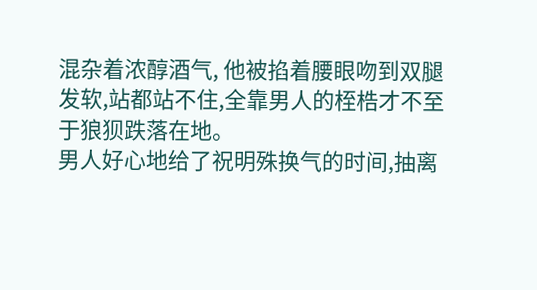混杂着浓醇酒气, 他被掐着腰眼吻到双腿发软,站都站不住,全靠男人的桎梏才不至于狼狈跌落在地。
男人好心地给了祝明殊换气的时间,抽离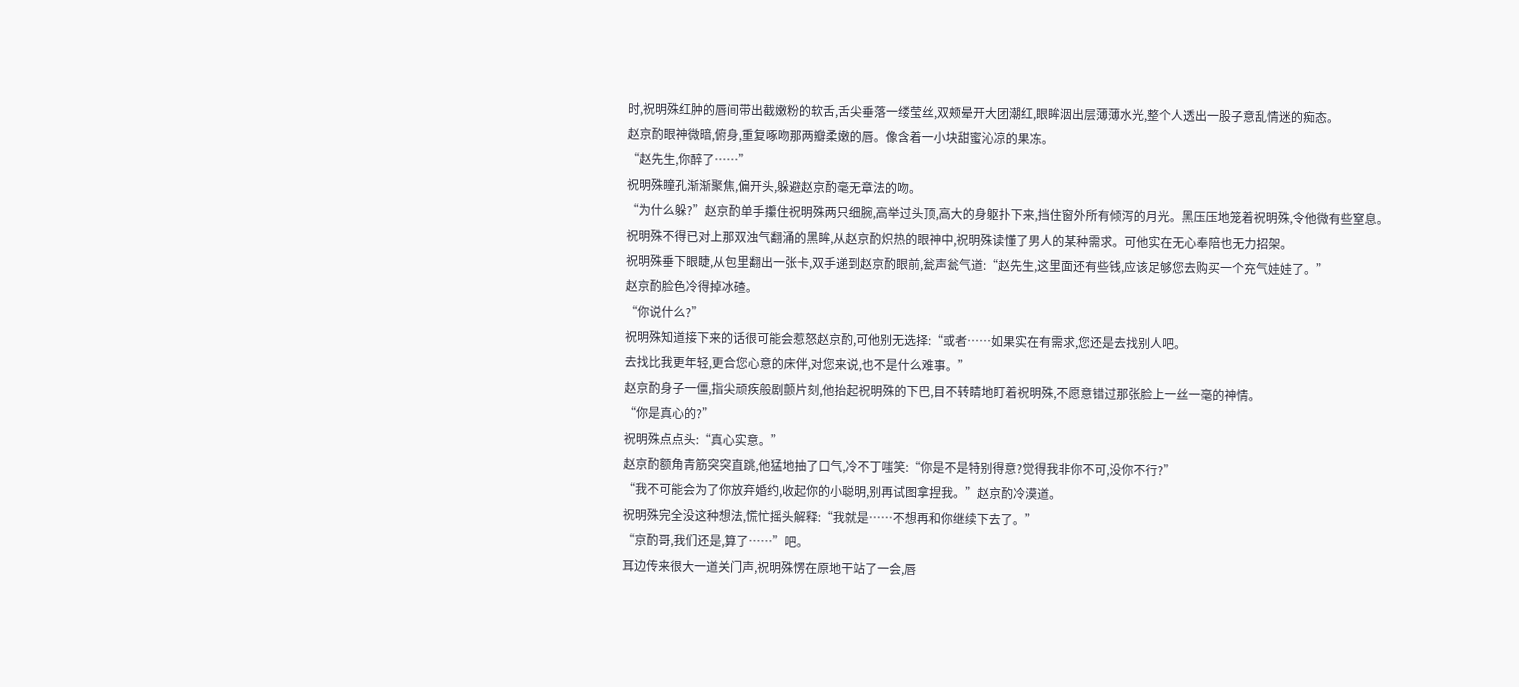时,祝明殊红肿的唇间带出截嫩粉的软舌,舌尖垂落一缕莹丝,双颊晕开大团潮红,眼眸洇出层薄薄水光,整个人透出一股子意乱情迷的痴态。
赵京酌眼神微暗,俯身,重复啄吻那两瓣柔嫩的唇。像含着一小块甜蜜沁凉的果冻。
“赵先生,你醉了……”
祝明殊瞳孔渐渐聚焦,偏开头,躲避赵京酌毫无章法的吻。
“为什么躲?”赵京酌单手攥住祝明殊两只细腕,高举过头顶,高大的身躯扑下来,挡住窗外所有倾泻的月光。黑压压地笼着祝明殊,令他微有些窒息。
祝明殊不得已对上那双浊气翻涌的黑眸,从赵京酌炽热的眼神中,祝明殊读懂了男人的某种需求。可他实在无心奉陪也无力招架。
祝明殊垂下眼睫,从包里翻出一张卡,双手递到赵京酌眼前,瓮声瓮气道:“赵先生,这里面还有些钱,应该足够您去购买一个充气娃娃了。”
赵京酌脸色冷得掉冰碴。
“你说什么?”
祝明殊知道接下来的话很可能会惹怒赵京酌,可他别无选择:“或者……如果实在有需求,您还是去找别人吧。
去找比我更年轻,更合您心意的床伴,对您来说,也不是什么难事。”
赵京酌身子一僵,指尖顽疾般剧颤片刻,他抬起祝明殊的下巴,目不转睛地盯着祝明殊,不愿意错过那张脸上一丝一毫的神情。
“你是真心的?”
祝明殊点点头:“真心实意。”
赵京酌额角青筋突突直跳,他猛地抽了口气,冷不丁嗤笑:“你是不是特别得意?觉得我非你不可,没你不行?”
“我不可能会为了你放弃婚约,收起你的小聪明,别再试图拿捏我。”赵京酌冷漠道。
祝明殊完全没这种想法,慌忙摇头解释:“我就是……不想再和你继续下去了。”
“京酌哥,我们还是,算了……”吧。
耳边传来很大一道关门声,祝明殊愣在原地干站了一会,唇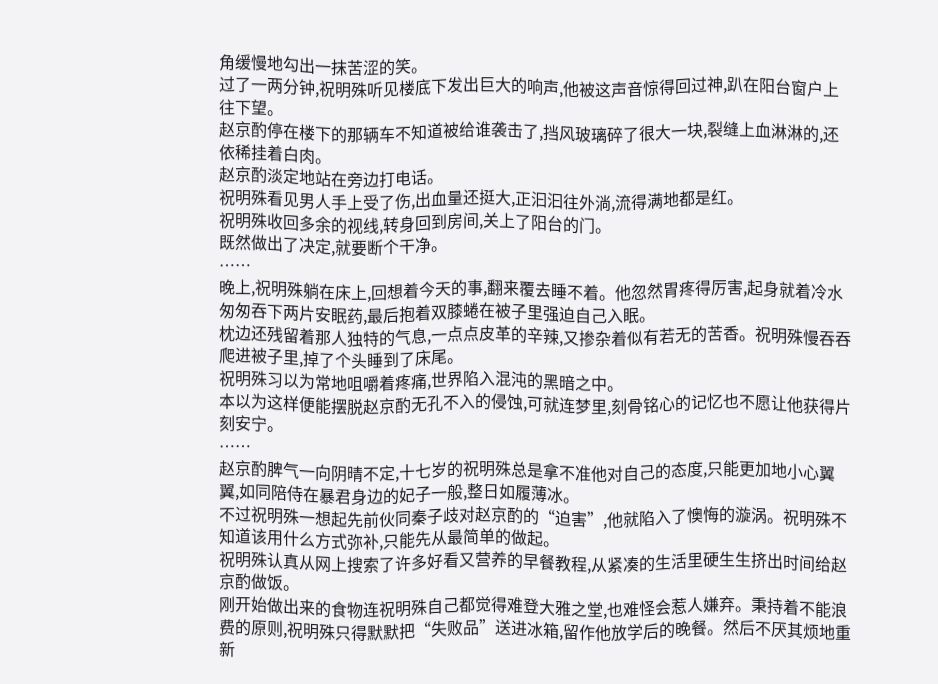角缓慢地勾出一抹苦涩的笑。
过了一两分钟,祝明殊听见楼底下发出巨大的响声,他被这声音惊得回过神,趴在阳台窗户上往下望。
赵京酌停在楼下的那辆车不知道被给谁袭击了,挡风玻璃碎了很大一块,裂缝上血淋淋的,还依稀挂着白肉。
赵京酌淡定地站在旁边打电话。
祝明殊看见男人手上受了伤,出血量还挺大,正汩汩往外淌,流得满地都是红。
祝明殊收回多余的视线,转身回到房间,关上了阳台的门。
既然做出了决定,就要断个干净。
……
晚上,祝明殊躺在床上,回想着今天的事,翻来覆去睡不着。他忽然胃疼得厉害,起身就着冷水匆匆吞下两片安眠药,最后抱着双膝蜷在被子里强迫自己入眠。
枕边还残留着那人独特的气息,一点点皮革的辛辣,又掺杂着似有若无的苦香。祝明殊慢吞吞爬进被子里,掉了个头睡到了床尾。
祝明殊习以为常地咀嚼着疼痛,世界陷入混沌的黑暗之中。
本以为这样便能摆脱赵京酌无孔不入的侵蚀,可就连梦里,刻骨铭心的记忆也不愿让他获得片刻安宁。
……
赵京酌脾气一向阴晴不定,十七岁的祝明殊总是拿不准他对自己的态度,只能更加地小心翼翼,如同陪侍在暴君身边的妃子一般,整日如履薄冰。
不过祝明殊一想起先前伙同秦子歧对赵京酌的“迫害”,他就陷入了懊悔的漩涡。祝明殊不知道该用什么方式弥补,只能先从最简单的做起。
祝明殊认真从网上搜索了许多好看又营养的早餐教程,从紧凑的生活里硬生生挤出时间给赵京酌做饭。
刚开始做出来的食物连祝明殊自己都觉得难登大雅之堂,也难怪会惹人嫌弃。秉持着不能浪费的原则,祝明殊只得默默把“失败品”送进冰箱,留作他放学后的晚餐。然后不厌其烦地重新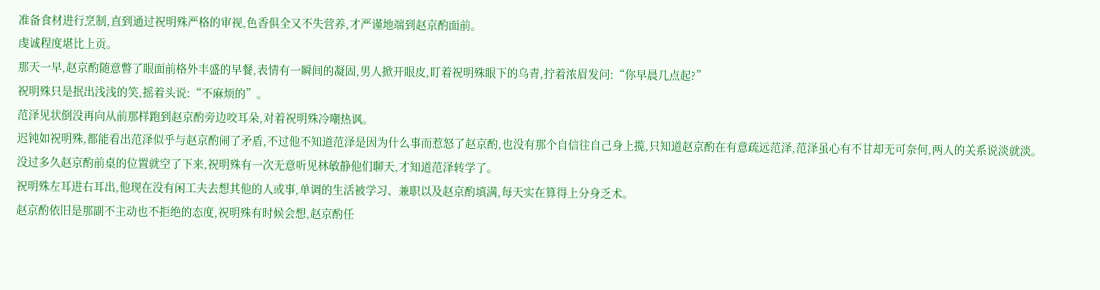准备食材进行烹制,直到通过祝明殊严格的审视,色香俱全又不失营养,才严谨地端到赵京酌面前。
虔诚程度堪比上贡。
那天一早,赵京酌随意瞥了眼面前格外丰盛的早餐,表情有一瞬间的凝固,男人掀开眼皮,盯着祝明殊眼下的乌青,拧着浓眉发问:“你早晨几点起?”
祝明殊只是抿出浅浅的笑,摇着头说:“不麻烦的”。
范泽见状倒没再向从前那样跑到赵京酌旁边咬耳朵,对着祝明殊冷嘲热讽。
迟钝如祝明殊,都能看出范泽似乎与赵京酌闹了矛盾,不过他不知道范泽是因为什么事而惹怒了赵京酌,也没有那个自信往自己身上揽,只知道赵京酌在有意疏远范泽,范泽虽心有不甘却无可奈何,两人的关系说淡就淡。
没过多久赵京酌前桌的位置就空了下来,祝明殊有一次无意听见林敏静他们聊天,才知道范泽转学了。
祝明殊左耳进右耳出,他现在没有闲工夫去想其他的人或事,单调的生活被学习、兼职以及赵京酌填满,每天实在算得上分身乏术。
赵京酌依旧是那副不主动也不拒绝的态度,祝明殊有时候会想,赵京酌任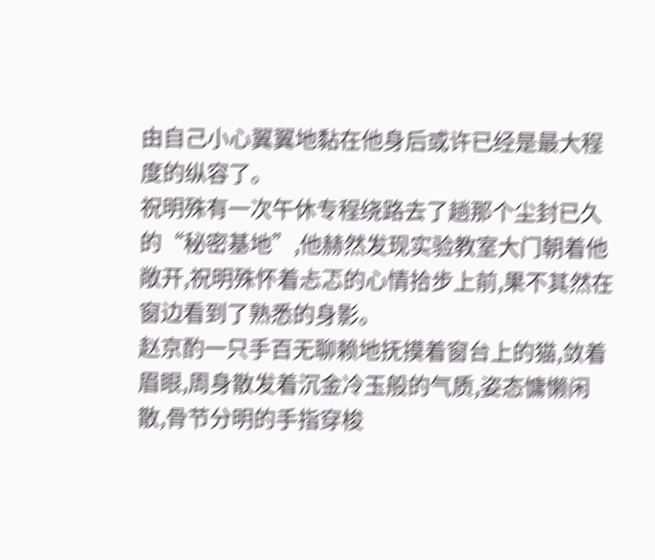由自己小心翼翼地黏在他身后或许已经是最大程度的纵容了。
祝明殊有一次午休专程绕路去了趟那个尘封已久的“秘密基地”,他赫然发现实验教室大门朝着他敞开,祝明殊怀着忐忑的心情拾步上前,果不其然在窗边看到了熟悉的身影。
赵京酌一只手百无聊赖地抚摸着窗台上的猫,敛着眉眼,周身散发着沉金冷玉般的气质,姿态慵懒闲散,骨节分明的手指穿梭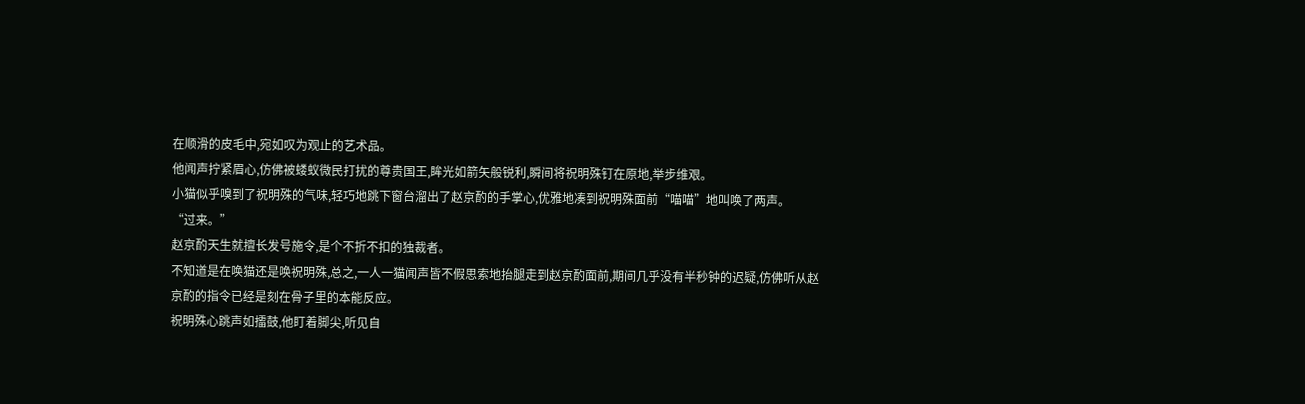在顺滑的皮毛中,宛如叹为观止的艺术品。
他闻声拧紧眉心,仿佛被蝼蚁微民打扰的尊贵国王,眸光如箭矢般锐利,瞬间将祝明殊钉在原地,举步维艰。
小猫似乎嗅到了祝明殊的气味,轻巧地跳下窗台溜出了赵京酌的手掌心,优雅地凑到祝明殊面前“喵喵”地叫唤了两声。
“过来。”
赵京酌天生就擅长发号施令,是个不折不扣的独裁者。
不知道是在唤猫还是唤祝明殊,总之,一人一猫闻声皆不假思索地抬腿走到赵京酌面前,期间几乎没有半秒钟的迟疑,仿佛听从赵京酌的指令已经是刻在骨子里的本能反应。
祝明殊心跳声如擂鼓,他盯着脚尖,听见自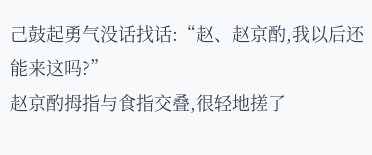己鼓起勇气没话找话:“赵、赵京酌,我以后还能来这吗?”
赵京酌拇指与食指交叠,很轻地搓了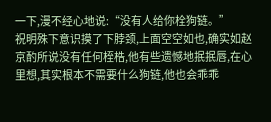一下,漫不经心地说:“没有人给你栓狗链。”
祝明殊下意识摸了下脖颈,上面空空如也,确实如赵京酌所说没有任何桎梏,他有些遗憾地抿抿唇,在心里想,其实根本不需要什么狗链,他也会乖乖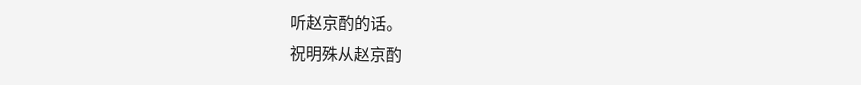听赵京酌的话。
祝明殊从赵京酌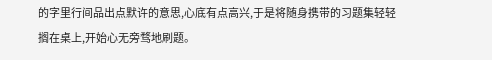的字里行间品出点默许的意思,心底有点高兴,于是将随身携带的习题集轻轻搁在桌上,开始心无旁骛地刷题。